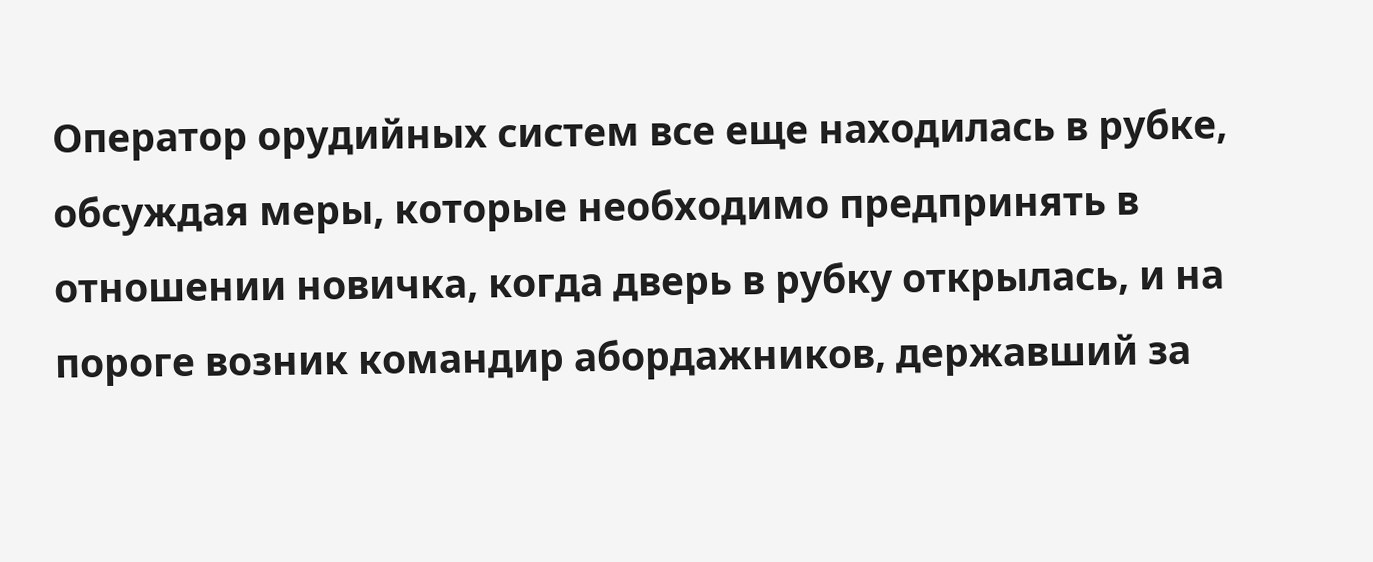Оператор орудийных систем все еще находилась в рубке, обсуждая меры, которые необходимо предпринять в отношении новичка, когда дверь в рубку открылась, и на пороге возник командир абордажников, державший за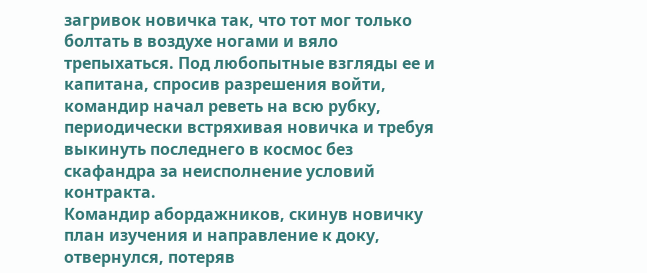загривок новичка так, что тот мог только болтать в воздухе ногами и вяло трепыхаться. Под любопытные взгляды ее и капитана, спросив разрешения войти, командир начал реветь на всю рубку, периодически встряхивая новичка и требуя выкинуть последнего в космос без скафандра за неисполнение условий контракта.
Командир абордажников, скинув новичку план изучения и направление к доку, отвернулся, потеряв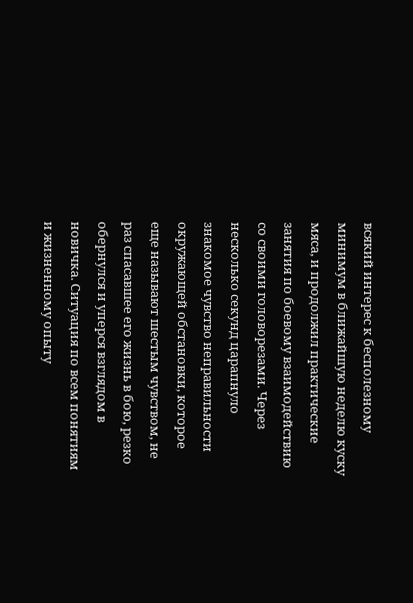всякий интерес к бесполезному минимум в ближайшую неделю куску мяса, и продолжил практические занятия по боевому взаимодействию со своими головорезами. Через несколько секунд царапнуло знакомое чувство неправильности окружающей обстановки, которое еще называют шестым чувством, не раз спасавшее его жизнь в бою, резко обернулся и уперся взглядом в новичка. Ситуация по всем понятиям и жизненному опыту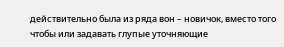действительно была из ряда вон – новичок, вместо того чтобы или задавать глупые уточняющие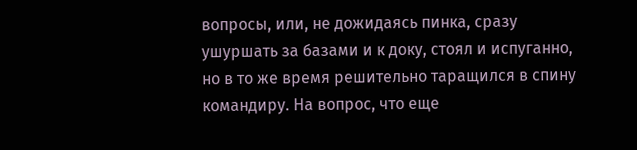вопросы, или, не дожидаясь пинка, сразу ушуршать за базами и к доку, стоял и испуганно, но в то же время решительно таращился в спину командиру. На вопрос, что еще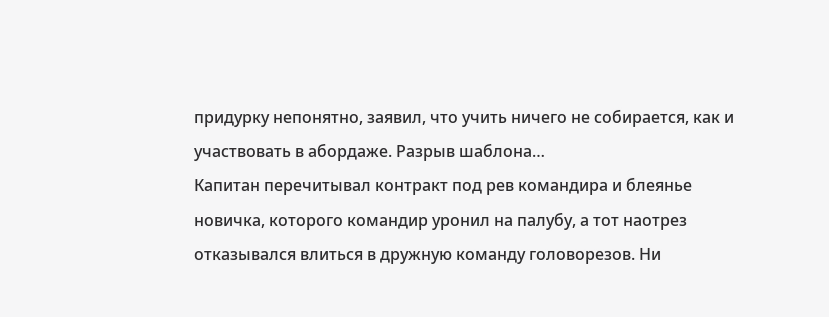придурку непонятно, заявил, что учить ничего не собирается, как и участвовать в абордаже. Разрыв шаблона…
Капитан перечитывал контракт под рев командира и блеянье новичка, которого командир уронил на палубу, а тот наотрез отказывался влиться в дружную команду головорезов. Ни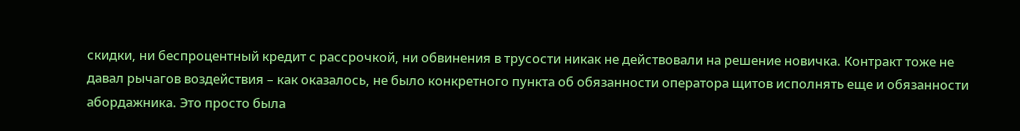скидки, ни беспроцентный кредит с рассрочкой, ни обвинения в трусости никак не действовали на решение новичка. Контракт тоже не давал рычагов воздействия – как оказалось, не было конкретного пункта об обязанности оператора щитов исполнять еще и обязанности абордажника. Это просто была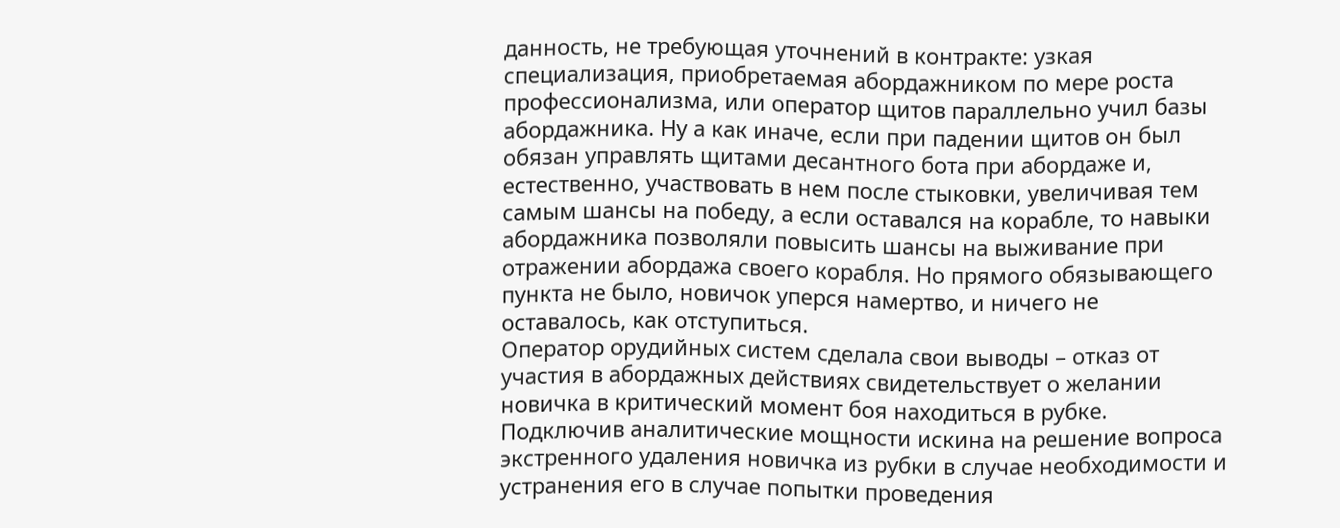данность, не требующая уточнений в контракте: узкая специализация, приобретаемая абордажником по мере роста профессионализма, или оператор щитов параллельно учил базы абордажника. Ну а как иначе, если при падении щитов он был обязан управлять щитами десантного бота при абордаже и, естественно, участвовать в нем после стыковки, увеличивая тем самым шансы на победу, а если оставался на корабле, то навыки абордажника позволяли повысить шансы на выживание при отражении абордажа своего корабля. Но прямого обязывающего пункта не было, новичок уперся намертво, и ничего не оставалось, как отступиться.
Оператор орудийных систем сделала свои выводы – отказ от участия в абордажных действиях свидетельствует о желании новичка в критический момент боя находиться в рубке. Подключив аналитические мощности искина на решение вопроса экстренного удаления новичка из рубки в случае необходимости и устранения его в случае попытки проведения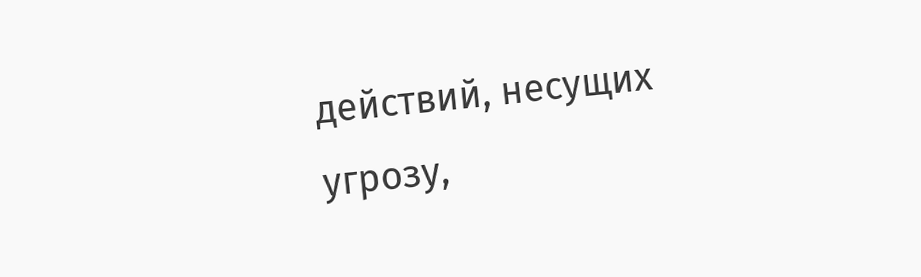действий, несущих угрозу,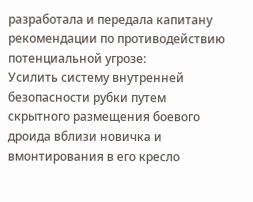разработала и передала капитану рекомендации по противодействию потенциальной угрозе:
Усилить систему внутренней безопасности рубки путем скрытного размещения боевого дроида вблизи новичка и вмонтирования в его кресло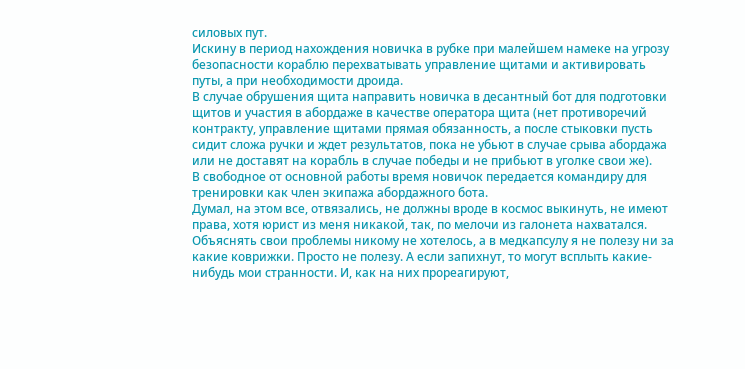силовых пут.
Искину в период нахождения новичка в рубке при малейшем намеке на угрозу безопасности кораблю перехватывать управление щитами и активировать путы, а при необходимости дроида.
В случае обрушения щита направить новичка в десантный бот для подготовки щитов и участия в абордаже в качестве оператора щита (нет противоречий контракту, управление щитами прямая обязанность, а после стыковки пусть сидит сложа ручки и ждет результатов, пока не убьют в случае срыва абордажа или не доставят на корабль в случае победы и не прибьют в уголке свои же).
В свободное от основной работы время новичок передается командиру для тренировки как член экипажа абордажного бота.
Думал, на этом все, отвязались, не должны вроде в космос выкинуть, не имеют права, хотя юрист из меня никакой, так, по мелочи из галонета нахватался. Объяснять свои проблемы никому не хотелось, а в медкапсулу я не полезу ни за какие коврижки. Просто не полезу. А если запихнут, то могут всплыть какие-нибудь мои странности. И, как на них прореагируют,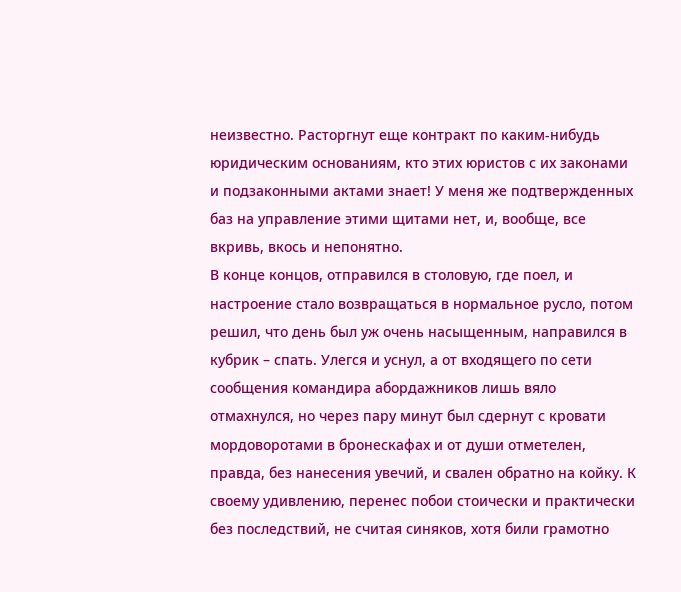неизвестно. Расторгнут еще контракт по каким-нибудь юридическим основаниям, кто этих юристов с их законами и подзаконными актами знает! У меня же подтвержденных баз на управление этими щитами нет, и, вообще, все вкривь, вкось и непонятно.
В конце концов, отправился в столовую, где поел, и настроение стало возвращаться в нормальное русло, потом решил, что день был уж очень насыщенным, направился в кубрик – спать. Улегся и уснул, а от входящего по сети сообщения командира абордажников лишь вяло отмахнулся, но через пару минут был сдернут с кровати мордоворотами в бронескафах и от души отметелен, правда, без нанесения увечий, и свален обратно на койку. К своему удивлению, перенес побои стоически и практически без последствий, не считая синяков, хотя били грамотно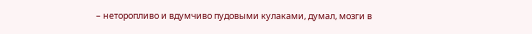– неторопливо и вдумчиво пудовыми кулаками, думал, мозги в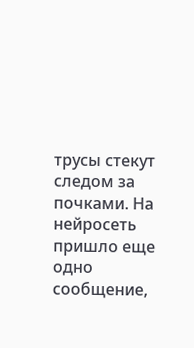трусы стекут следом за почками. На нейросеть пришло еще одно сообщение,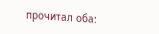прочитал оба: